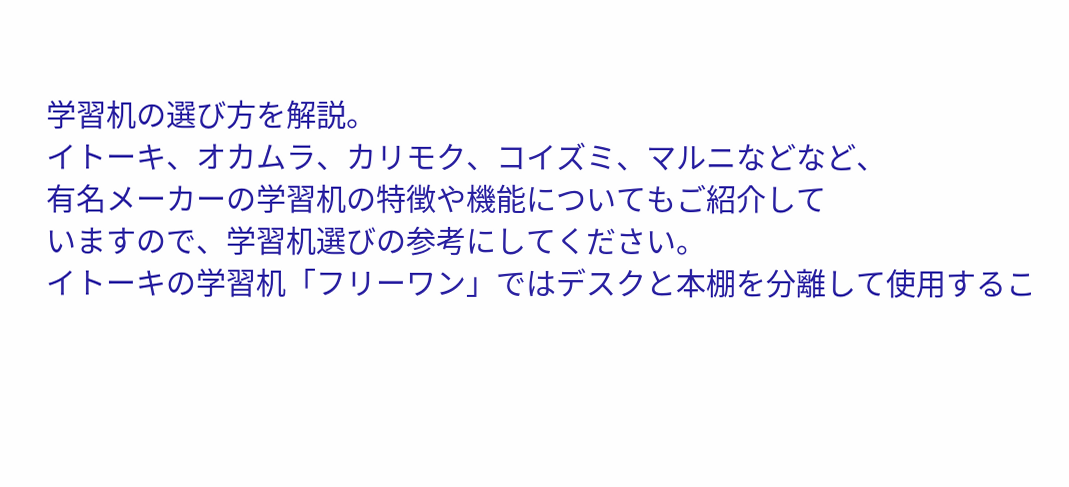学習机の選び方を解説。
イトーキ、オカムラ、カリモク、コイズミ、マルニなどなど、
有名メーカーの学習机の特徴や機能についてもご紹介して
いますので、学習机選びの参考にしてください。
イトーキの学習机「フリーワン」ではデスクと本棚を分離して使用するこ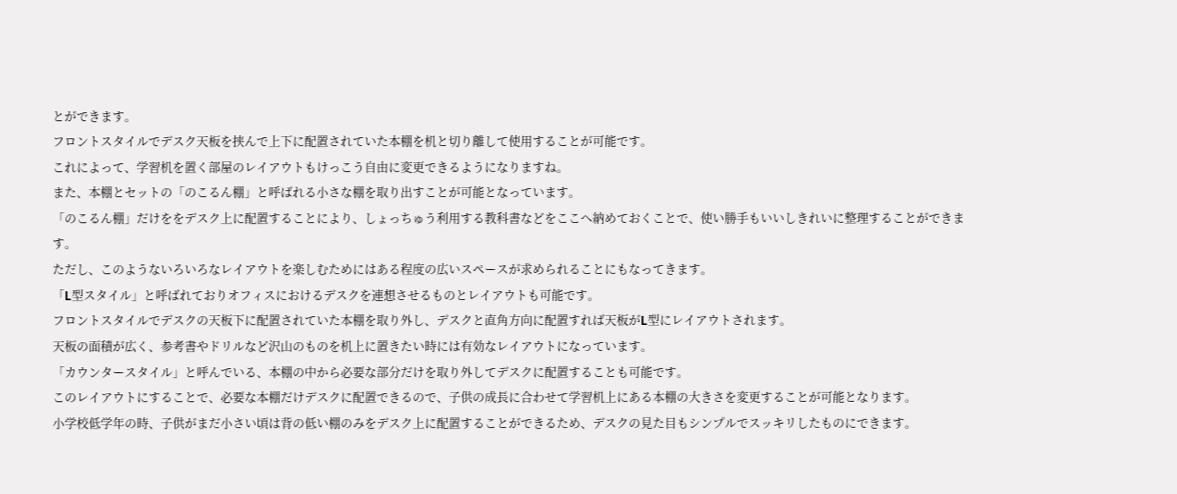とができます。
フロントスタイルでデスク天板を挟んで上下に配置されていた本棚を机と切り離して使用することが可能です。
これによって、学習机を置く部屋のレイアウトもけっこう自由に変更できるようになりますね。
また、本棚とセットの「のこるん棚」と呼ばれる小さな棚を取り出すことが可能となっています。
「のこるん棚」だけををデスク上に配置することにより、しょっちゅう利用する教科書などをここへ納めておくことで、使い勝手もいいしきれいに整理することができます。
ただし、このようないろいろなレイアウトを楽しむためにはある程度の広いスペースが求められることにもなってきます。
「L型スタイル」と呼ばれておりオフィスにおけるデスクを連想させるものとレイアウトも可能です。
フロントスタイルでデスクの天板下に配置されていた本棚を取り外し、デスクと直角方向に配置すれば天板がL型にレイアウトされます。
天板の面積が広く、参考書やドリルなど沢山のものを机上に置きたい時には有効なレイアウトになっています。
「カウンタースタイル」と呼んでいる、本棚の中から必要な部分だけを取り外してデスクに配置することも可能です。
このレイアウトにすることで、必要な本棚だけデスクに配置できるので、子供の成長に合わせて学習机上にある本棚の大きさを変更することが可能となります。
小学校低学年の時、子供がまだ小さい頃は背の低い棚のみをデスク上に配置することができるため、デスクの見た目もシンプルでスッキリしたものにできます。